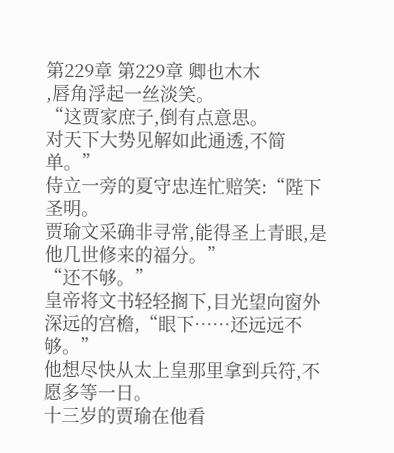第229章 第229章 卿也木木
,唇角浮起一丝淡笑。
“这贾家庶子,倒有点意思。
对天下大势见解如此通透,不简单。”
侍立一旁的夏守忠连忙赔笑:“陛下圣明。
贾瑜文采确非寻常,能得圣上青眼,是他几世修来的福分。”
“还不够。”
皇帝将文书轻轻搁下,目光望向窗外深远的宫檐,“眼下……还远远不够。”
他想尽快从太上皇那里拿到兵符,不愿多等一日。
十三岁的贾瑜在他看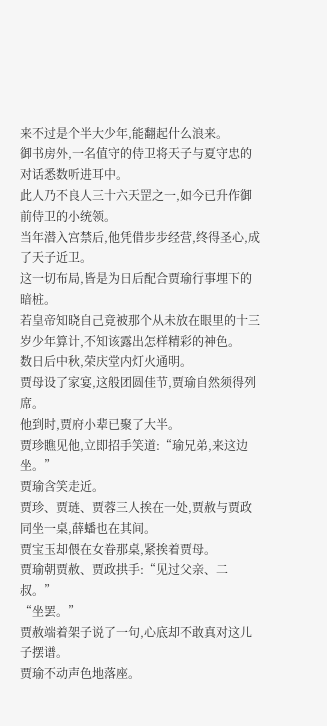来不过是个半大少年,能翻起什么浪来。
御书房外,一名值守的侍卫将天子与夏守忠的对话悉数听进耳中。
此人乃不良人三十六天罡之一,如今已升作御前侍卫的小统领。
当年潜入宫禁后,他凭借步步经营,终得圣心,成了天子近卫。
这一切布局,皆是为日后配合贾瑜行事埋下的暗桩。
若皇帝知晓自己竟被那个从未放在眼里的十三岁少年算计,不知该露出怎样精彩的神色。
数日后中秋,荣庆堂内灯火通明。
贾母设了家宴,这般团圆佳节,贾瑜自然须得列席。
他到时,贾府小辈已聚了大半。
贾珍瞧见他,立即招手笑道:“瑜兄弟,来这边坐。”
贾瑜含笑走近。
贾珍、贾琏、贾蓉三人挨在一处,贾赦与贾政同坐一桌,薛蟠也在其间。
贾宝玉却偎在女眷那桌,紧挨着贾母。
贾瑜朝贾赦、贾政拱手:“见过父亲、二叔。”
“坐罢。”
贾赦端着架子说了一句,心底却不敢真对这儿子摆谱。
贾瑜不动声色地落座。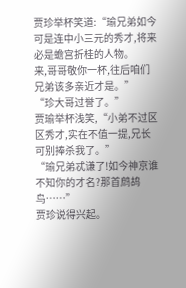贾珍举杯笑道:“瑜兄弟如今可是连中小三元的秀才,将来必是蟾宫折桂的人物。
来,哥哥敬你一杯,往后咱们兄弟该多亲近才是。”
“珍大哥过誉了。”
贾瑜举杯浅笑,“小弟不过区区秀才,实在不值一提,兄长可别捧杀我了。”
“瑜兄弟忒谦了!如今神京谁不知你的才名?那首鹧鸪鸟……”
贾珍说得兴起。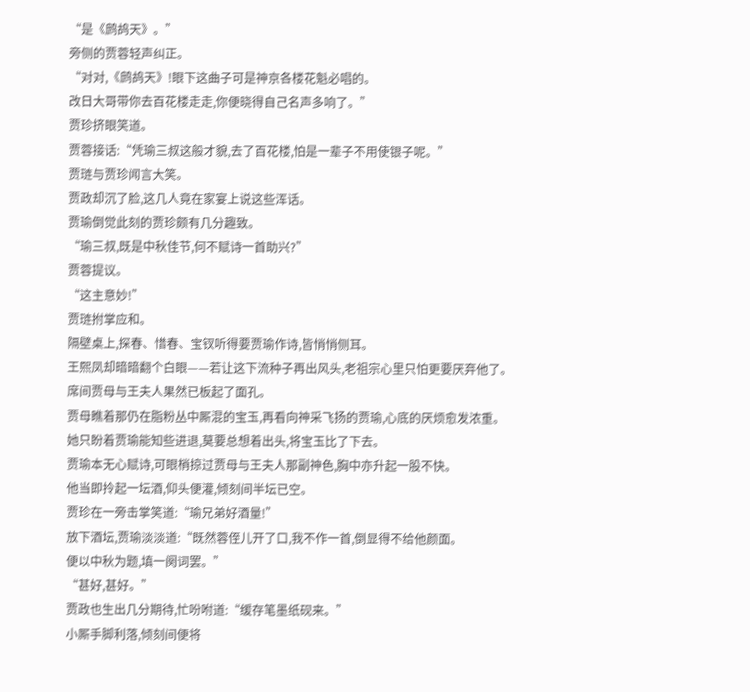“是《鹧鸪天》。”
旁侧的贾蓉轻声纠正。
“对对,《鹧鸪天》!眼下这曲子可是神京各楼花魁必唱的。
改日大哥带你去百花楼走走,你便晓得自己名声多响了。”
贾珍挤眼笑道。
贾蓉接话:“凭瑜三叔这般才貌,去了百花楼,怕是一辈子不用使银子呢。”
贾琏与贾珍闻言大笑。
贾政却沉了脸,这几人竟在家宴上说这些浑话。
贾瑜倒觉此刻的贾珍颇有几分趣致。
“瑜三叔,既是中秋佳节,何不赋诗一首助兴?”
贾蓉提议。
“这主意妙!”
贾琏拊掌应和。
隔壁桌上,探春、惜春、宝钗听得要贾瑜作诗,皆悄悄侧耳。
王熙凤却暗暗翻个白眼——若让这下流种子再出风头,老祖宗心里只怕更要厌弃他了。
席间贾母与王夫人果然已板起了面孔。
贾母瞧着那仍在脂粉丛中厮混的宝玉,再看向神采飞扬的贾瑜,心底的厌烦愈发浓重。
她只盼着贾瑜能知些进退,莫要总想着出头,将宝玉比了下去。
贾瑜本无心赋诗,可眼梢掠过贾母与王夫人那副神色,胸中亦升起一股不快。
他当即拎起一坛酒,仰头便灌,倾刻间半坛已空。
贾珍在一旁击掌笑道:“瑜兄弟好酒量!”
放下酒坛,贾瑜淡淡道:“既然蓉侄儿开了口,我不作一首,倒显得不给他颜面。
便以中秋为题,填一阕词罢。”
“甚好,甚好。”
贾政也生出几分期待,忙吩咐道:“缓存笔墨纸砚来。”
小厮手脚利落,倾刻间便将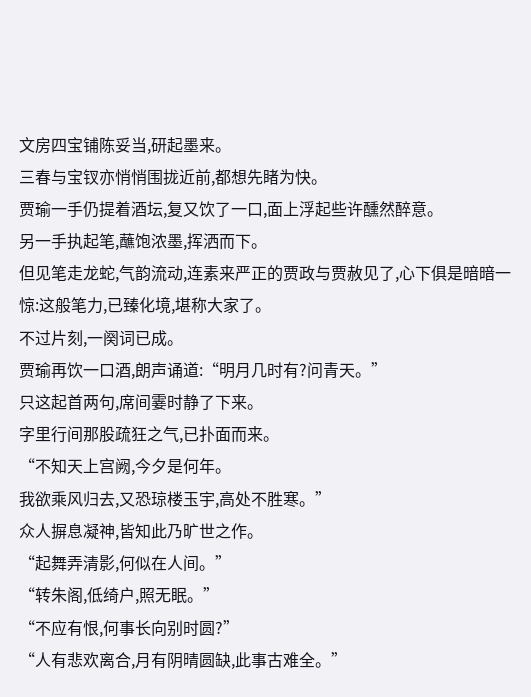文房四宝铺陈妥当,研起墨来。
三春与宝钗亦悄悄围拢近前,都想先睹为快。
贾瑜一手仍提着酒坛,复又饮了一口,面上浮起些许醺然醉意。
另一手执起笔,蘸饱浓墨,挥洒而下。
但见笔走龙蛇,气韵流动,连素来严正的贾政与贾赦见了,心下俱是暗暗一惊:这般笔力,已臻化境,堪称大家了。
不过片刻,一阕词已成。
贾瑜再饮一口酒,朗声诵道:“明月几时有?问青天。”
只这起首两句,席间霎时静了下来。
字里行间那股疏狂之气,已扑面而来。
“不知天上宫阙,今夕是何年。
我欲乘风归去,又恐琼楼玉宇,高处不胜寒。”
众人摒息凝神,皆知此乃旷世之作。
“起舞弄清影,何似在人间。”
“转朱阁,低绮户,照无眠。”
“不应有恨,何事长向别时圆?”
“人有悲欢离合,月有阴晴圆缺,此事古难全。”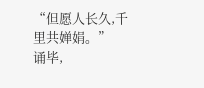“但愿人长久,千里共婵娟。”
诵毕,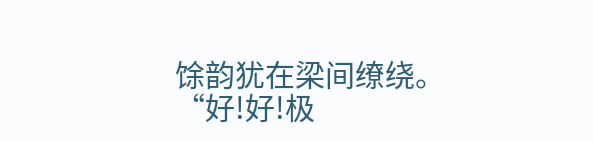馀韵犹在梁间缭绕。
“好!好!极